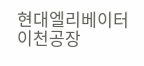현대엘리베이터 이천공장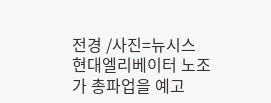전경 /사진=뉴시스
현대엘리베이터 노조가 총파업을 예고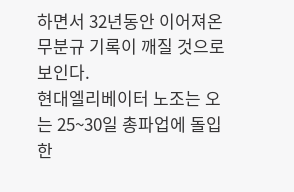하면서 32년동안 이어져온 무분규 기록이 깨질 것으로 보인다.
현대엘리베이터 노조는 오는 25~30일 총파업에 돌입한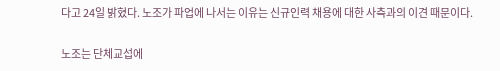다고 24일 밝혔다. 노조가 파업에 나서는 이유는 신규인력 채용에 대한 사측과의 이견 때문이다.

노조는 단체교섭에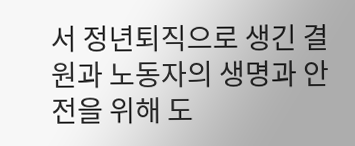서 정년퇴직으로 생긴 결원과 노동자의 생명과 안전을 위해 도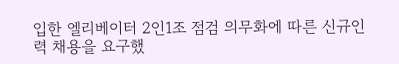입한 엘리베이터 2인1조 점검 의무화에 따른 신규인력 채용을 요구했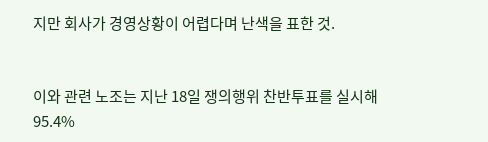지만 회사가 경영상황이 어렵다며 난색을 표한 것.


이와 관련 노조는 지난 18일 쟁의행위 찬반투표를 실시해 95.4%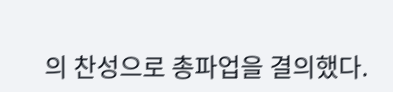의 찬성으로 총파업을 결의했다.